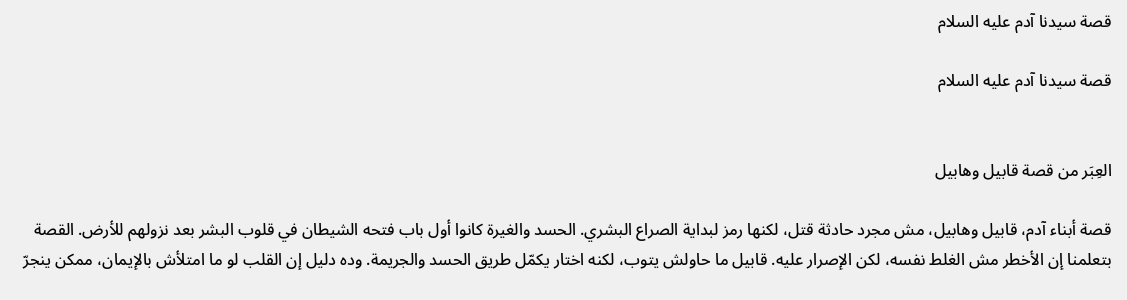قصة سيدنا آدم عليه السلام

قصة سيدنا آدم عليه السلام


العِبَر من قصة قابيل وهابيل

قصة أبناء آدم، قابيل وهابيل، مش مجرد حادثة قتل، لكنها رمز لبداية الصراع البشري. الحسد والغيرة كانوا أول باب فتحه الشيطان في قلوب البشر بعد نزولهم للأرض. القصة بتعلمنا إن الأخطر مش الغلط نفسه، لكن الإصرار عليه. قابيل ما حاولش يتوب، لكنه اختار يكمّل طريق الحسد والجريمة. وده دليل إن القلب لو ما امتلأش بالإيمان، ممكن ينجرّ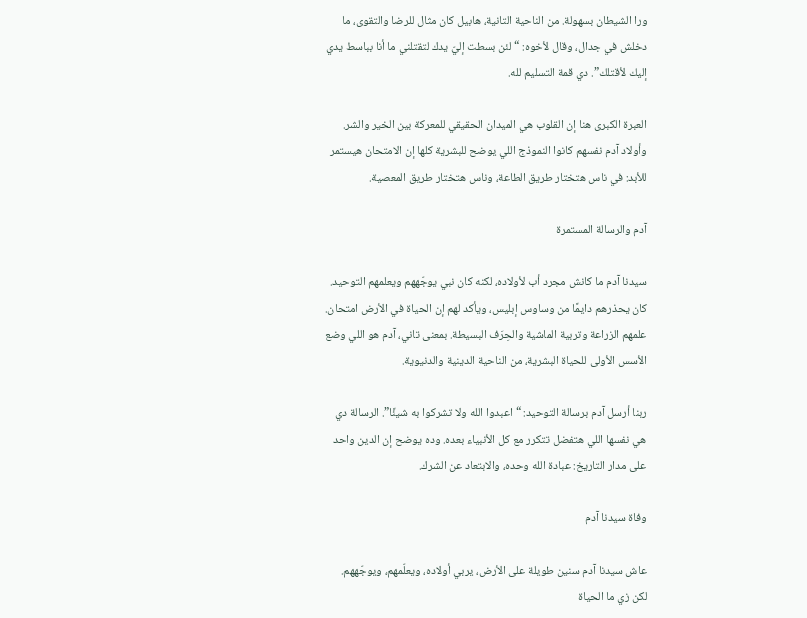ورا الشيطان بسهولة. من الناحية التانية، هابيل كان مثال للرضا والتقوى، ما دخلش في جدال، وقال لأخوه: “لئن بسطت إليّ يدك لتقتلني ما أنا بباسط يدي إليك لأقتلك”. دي قمة التسليم لله.

العبرة الكبرى هنا إن القلوب هي الميدان الحقيقي للمعركة بين الخير والشر. وأولاد آدم نفسهم كانوا النموذج اللي يوضح للبشرية كلها إن الامتحان هيستمر للأبد: في ناس هتختار طريق الطاعة، وناس هتختار طريق المعصية.

آدم والرسالة المستمرة

سيدنا آدم ما كانش مجرد أب لأولاده، لكنه كان نبي يوجّههم ويعلمهم التوحيد. كان يحذرهم دايمًا من وساوس إبليس، ويأكد لهم إن الحياة في الأرض امتحان. علمهم الزراعة وتربية الماشية والحِرَف البسيطة. بمعنى تاني، آدم هو اللي وضع الأسس الأولى للحياة البشرية، من الناحية الدينية والدنيوية.

ربنا أرسل آدم برسالة التوحيد: “اعبدوا الله ولا تشركوا به شيئًا”. الرسالة دي هي نفسها اللي هتفضل تتكرر مع كل الأنبياء بعده. وده يوضح إن الدين واحد على مدار التاريخ: عبادة الله وحده، والابتعاد عن الشرك.

وفاة سيدنا آدم

عاش سيدنا آدم سنين طويلة على الأرض، يربي أولاده، ويعلّمهم، ويوجّههم. لكن زي ما الحياة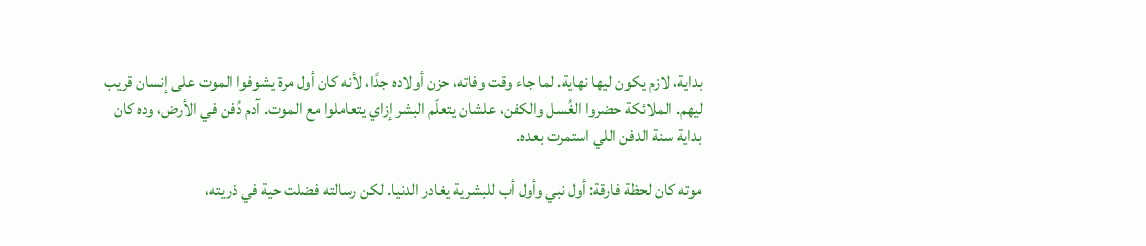بداية، لازم يكون ليها نهاية. لما جاء وقت وفاته، حزن أولاده جدًا، لأنه كان أول مرة يشوفوا الموت على إنسان قريب ليهم. الملائكة حضروا الغُسل والكفن، علشان يتعلّم البشر إزاي يتعاملوا مع الموت. آدم دُفن في الأرض، وده كان بداية سنة الدفن اللي استمرت بعده.

موته كان لحظة فارقة: أول نبي وأول أب للبشرية يغادر الدنيا. لكن رسالته فضلت حية في ذريته،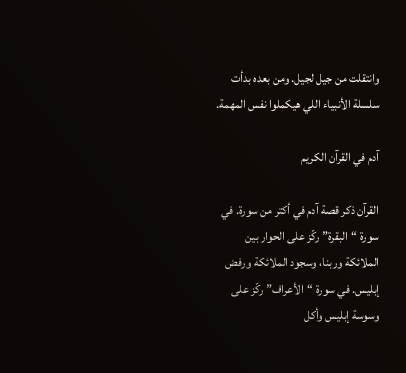وانتقلت من جيل لجيل. ومن بعده بدأت سلسلة الأنبياء اللي هيكملوا نفس المهمة.

آدم في القرآن الكريم

القرآن ذكر قصة آدم في أكتر من سورة. في سورة “البقرة” ركّز على الحوار بين الملائكة وربنا، وسجود الملائكة ورفض إبليس. في سورة “الأعراف” ركّز على وسوسة إبليس وأكل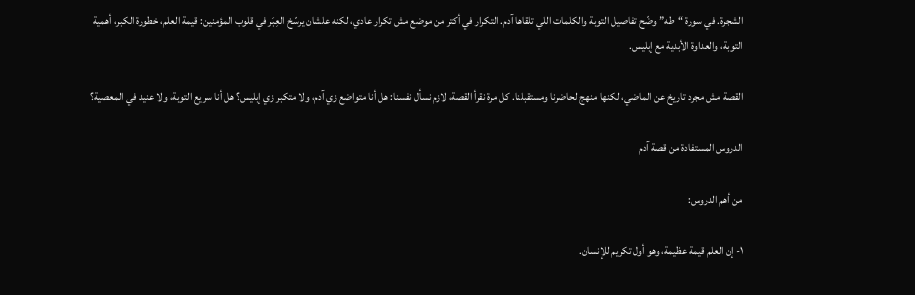الشجرة. في سورة “طه” وضّح تفاصيل التوبة والكلمات اللي تلقاها آدم. التكرار في أكتر من موضع مش تكرار عادي، لكنه علشان يرسّخ العِبَر في قلوب المؤمنين: قيمة العلم، خطورة الكبر، أهمية التوبة، والعداوة الأبدية مع إبليس.

القصة مش مجرد تاريخ عن الماضي، لكنها منهج لحاضرنا ومستقبلنا. كل مرة نقرأ القصة، لازم نسأل نفسنا: هل أنا متواضع زي آدم، ولا متكبر زي إبليس؟ هل أنا سريع التوبة، ولا عنيد في المعصية؟

الدروس المستفادة من قصة آدم

من أهم الدروس:

١- إن العلم قيمة عظيمة، وهو أول تكريم للإنسان.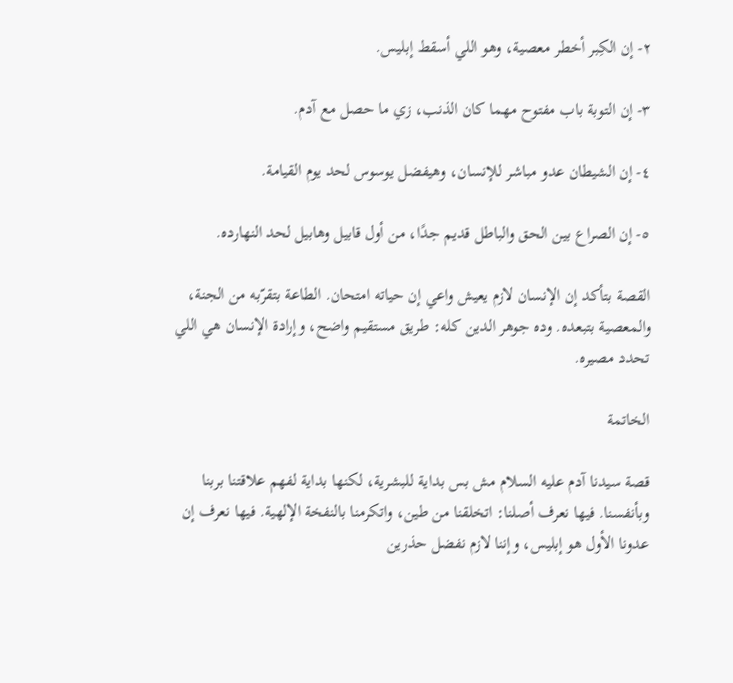٢- إن الكِبر أخطر معصية، وهو اللي أسقط إبليس.

٣- إن التوبة باب مفتوح مهما كان الذنب، زي ما حصل مع آدم.

٤- إن الشيطان عدو مباشر للإنسان، وهيفضل يوسوس لحد يوم القيامة.

٥- إن الصراع بين الحق والباطل قديم جدًا، من أول قابيل وهابيل لحد النهارده.

القصة بتأكد إن الإنسان لازم يعيش واعي إن حياته امتحان. الطاعة بتقرّبه من الجنة، والمعصية بتبعده. وده جوهر الدين كله: طريق مستقيم واضح، وإرادة الإنسان هي اللي تحدد مصيره.

الخاتمة

قصة سيدنا آدم عليه السلام مش بس بداية للبشرية، لكنها بداية لفهم علاقتنا بربنا وبأنفسنا. فيها نعرف أصلنا: اتخلقنا من طين، واتكرمنا بالنفخة الإلهية. فيها نعرف إن عدونا الأول هو إبليس، وإننا لازم نفضل حذرين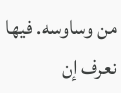من وساوسه. فيها نعرف إن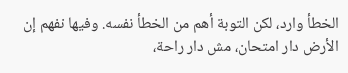الخطأ وارد، لكن التوبة أهم من الخطأ نفسه. وفيها نفهم إن الأرض دار امتحان، مش دار راحة،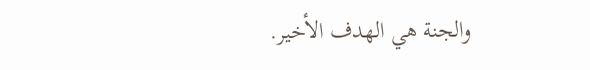والجنة هي الهدف الأخير.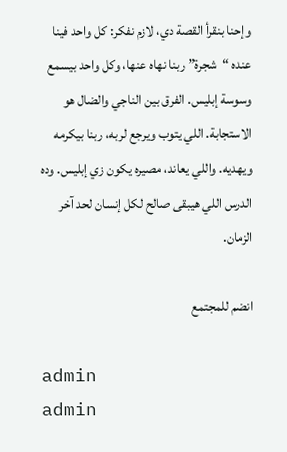وإحنا بنقرأ القصة دي، لازم نفكر: كل واحد فينا عنده “شجرة” ربنا نهاه عنها، وكل واحد بيسمع وسوسة إبليس. الفرق بين الناجي والضال هو الاستجابة. اللي يتوب ويرجع لربه، ربنا بيكرمه ويهديه. واللي يعاند، مصيره يكون زي إبليس. وده الدرس اللي هيبقى صالح لكل إنسان لحد آخر الزمان.

انضم للمجتمع

admin
admin